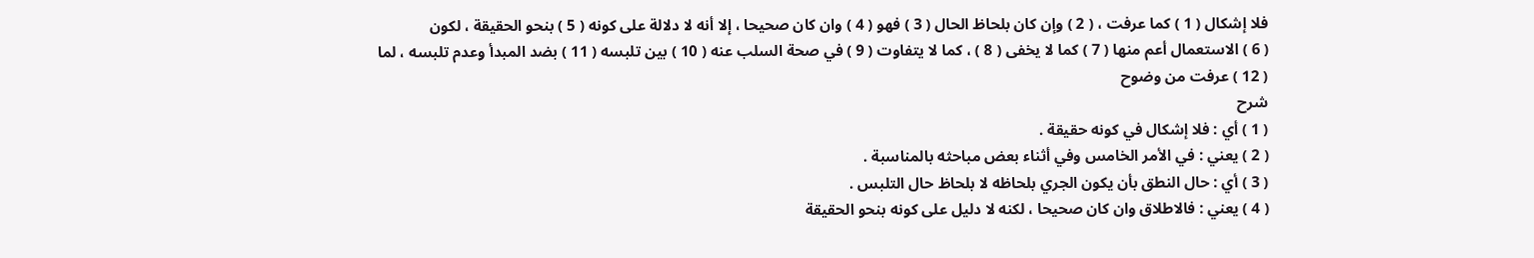فلا إشكال ( 1 ) كما عرفت ، ( 2 ) وإن كان بلحاظ الحال ( 3 ) فهو ( 4 ) وان كان صحيحا ، إلا أنه لا دلالة على كونه ( 5 ) بنحو الحقيقة ، لكون
( 6 ) الاستعمال أعم منها ( 7 ) كما لا يخفى ( 8 ) ، كما لا يتفاوت ( 9 ) في صحة السلب عنه ( 10 ) بين تلبسه ( 11 ) بضد المبدأ وعدم تلبسه ، لما
( 12 ) عرفت من وضوح
شرح
( 1 ) أي : فلا إشكال في كونه حقيقة .
( 2 ) يعني : في الأمر الخامس وفي أثناء بعض مباحثه بالمناسبة .
( 3 ) أي : حال النطق بأن يكون الجري بلحاظه لا بلحاظ حال التلبس .
( 4 ) يعني : فالاطلاق وان كان صحيحا ، لكنه لا دليل على كونه بنحو الحقيقة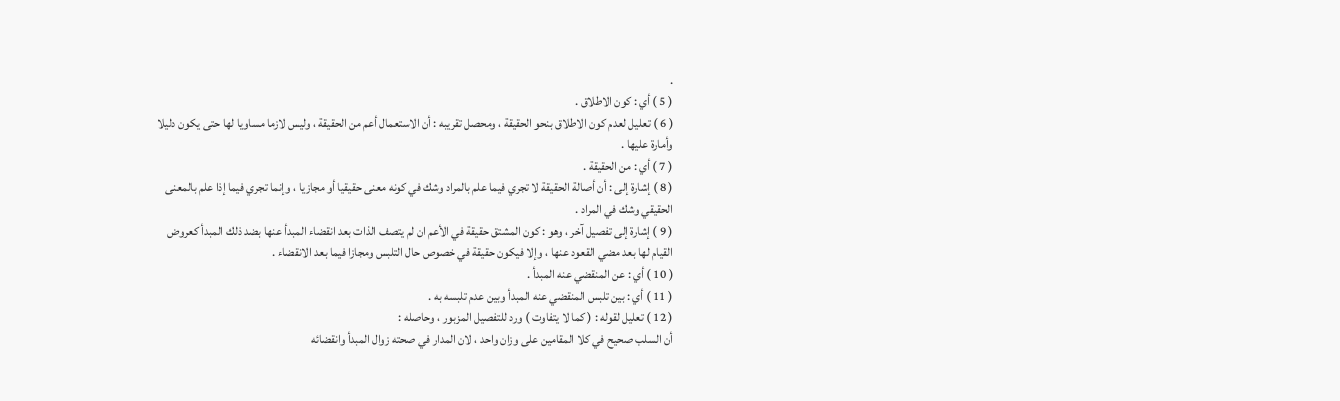.
( 5 ) أي : كون الاطلاق .
( 6 ) تعليل لعدم كون الاطلاق بنحو الحقيقة ، ومحصل تقريبه : أن الاستعمال أعم من الحقيقة ، وليس لازما مساويا لها حتى يكون دليلا
وأمارة عليها .
( 7 ) أي : من الحقيقة .
( 8 ) إشارة إلى : أن أصالة الحقيقة لا تجري فيما علم بالمراد وشك في كونه معنى حقيقيا أو مجازيا ، وإنما تجري فيما إذا علم بالمعنى
الحقيقي وشك في المراد .
( 9 ) إشارة إلى تفصيل آخر ، وهو : كون المشتق حقيقة في الأعم ان لم يتصف الذات بعد انقضاء المبدأ عنها بضد ذلك المبدأ كعروض
القيام لها بعد مضي القعود عنها ، وإلا فيكون حقيقة في خصوص حال التلبس ومجازا فيما بعد الانقضاء .
( 10 ) أي : عن المنقضي عنه المبدأ .
( 11 ) أي : بين تلبس المنقضي عنه المبدأ وبين عدم تلبسه به .
( 12 ) تعليل لقوله : ( كما لا يتفاوت ) ورد للتفصيل المزبور ، وحاصله :
أن السلب صحيح في كلا المقامين على وزان واحد ، لان المدار في صحته زوال المبدأ وانقضائه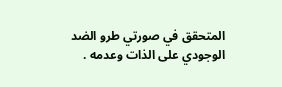المتحقق في صورتي طرو الضد
الوجودي على الذات وعدمه .